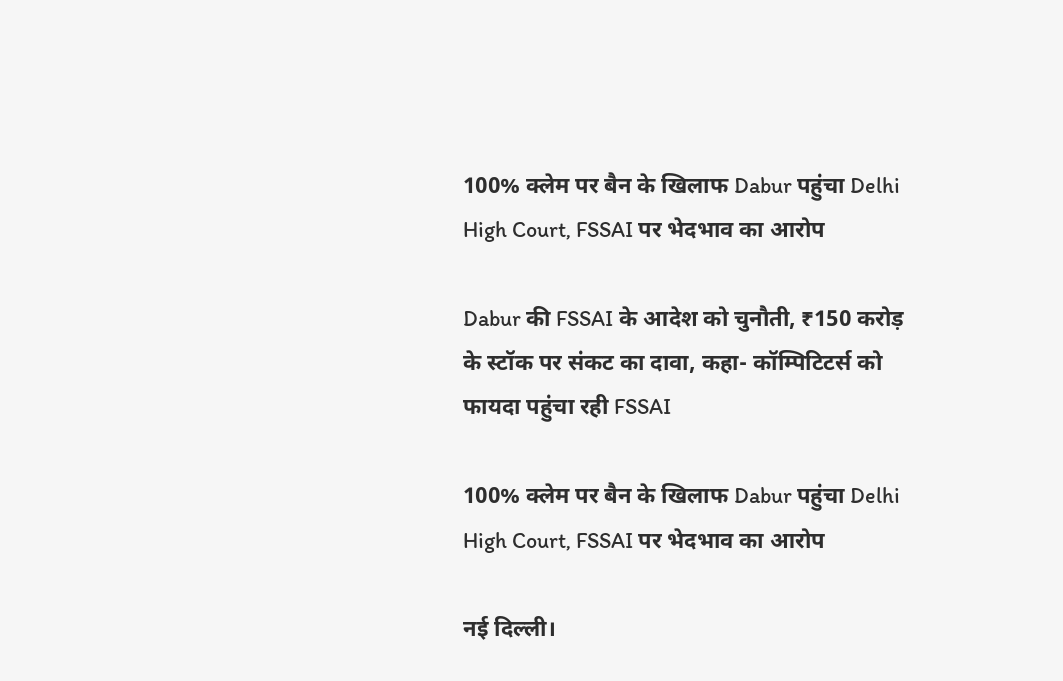100% क्लेम पर बैन के खिलाफ Dabur पहुंचा Delhi High Court, FSSAI पर भेदभाव का आरोप

Dabur की FSSAI के आदेश को चुनौती, ₹150 करोड़ के स्टॉक पर संकट का दावा, कहा- कॉम्पिटिटर्स को फायदा पहुंचा रही FSSAI

100% क्लेम पर बैन के खिलाफ Dabur पहुंचा Delhi High Court, FSSAI पर भेदभाव का आरोप

नई दिल्ली।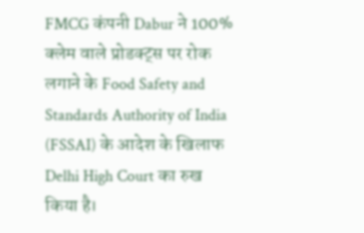FMCG कंपनी Dabur ने 100% क्लेम वाले प्रोडक्ट्स पर रोक लगाने के Food Safety and Standards Authority of India (FSSAI) के आदेश के खिलाफ Delhi High Court का रुख किया है।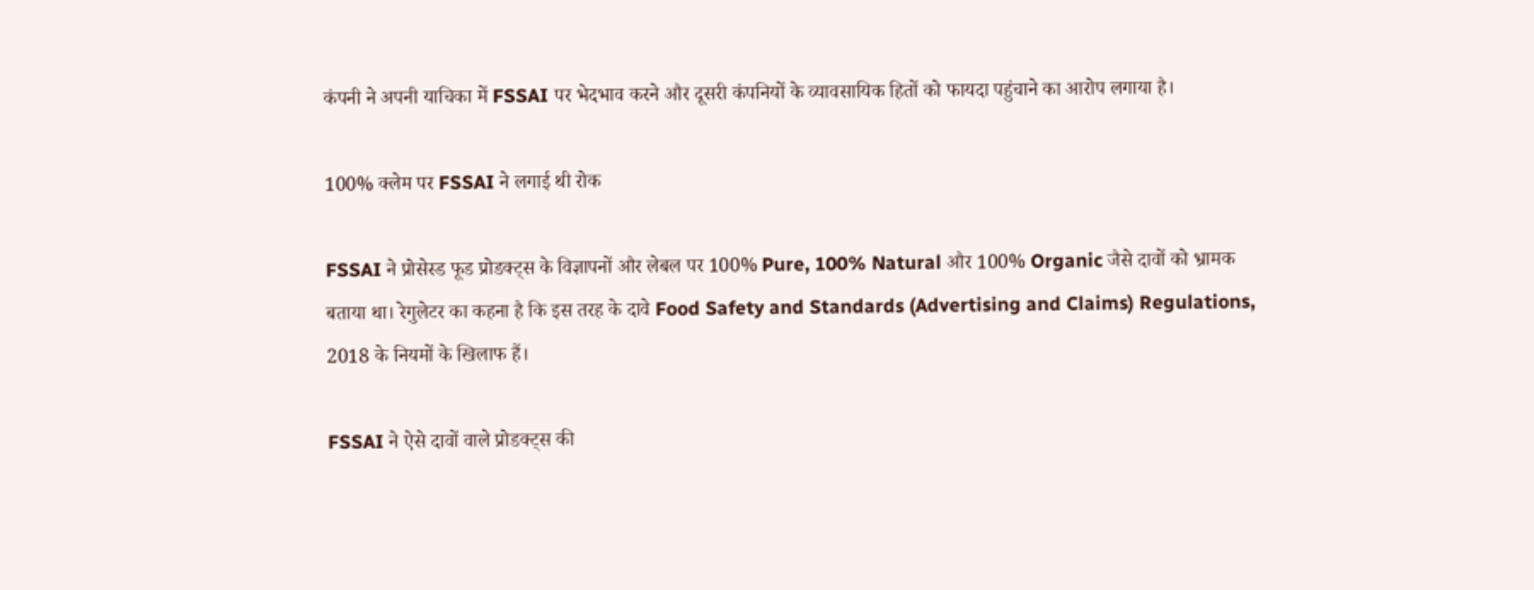कंपनी ने अपनी याचिका में FSSAI पर भेदभाव करने और दूसरी कंपनियों के व्यावसायिक हितों को फायदा पहुंचाने का आरोप लगाया है।

100% क्लेम पर FSSAI ने लगाई थी रोक

FSSAI ने प्रोसेस्ड फूड प्रोडक्ट्स के विज्ञापनों और लेबल पर 100% Pure, 100% Natural और 100% Organic जैसे दावों को भ्रामक बताया था। रेगुलेटर का कहना है कि इस तरह के दावे Food Safety and Standards (Advertising and Claims) Regulations, 2018 के नियमों के खिलाफ हैं।

FSSAI ने ऐसे दावों वाले प्रोडक्ट्स की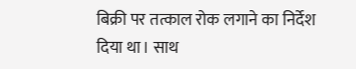बिक्री पर तत्काल रोक लगाने का निर्देश दिया था। साथ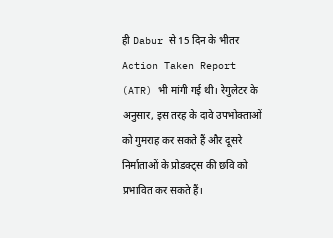ही Dabur से 15 दिन के भीतर Action Taken Report (ATR) भी मांगी गई थी। रेगुलेटर के अनुसार, इस तरह के दावे उपभोक्ताओं को गुमराह कर सकते हैं और दूसरे निर्माताओं के प्रोडक्ट्स की छवि को प्रभावित कर सकते हैं।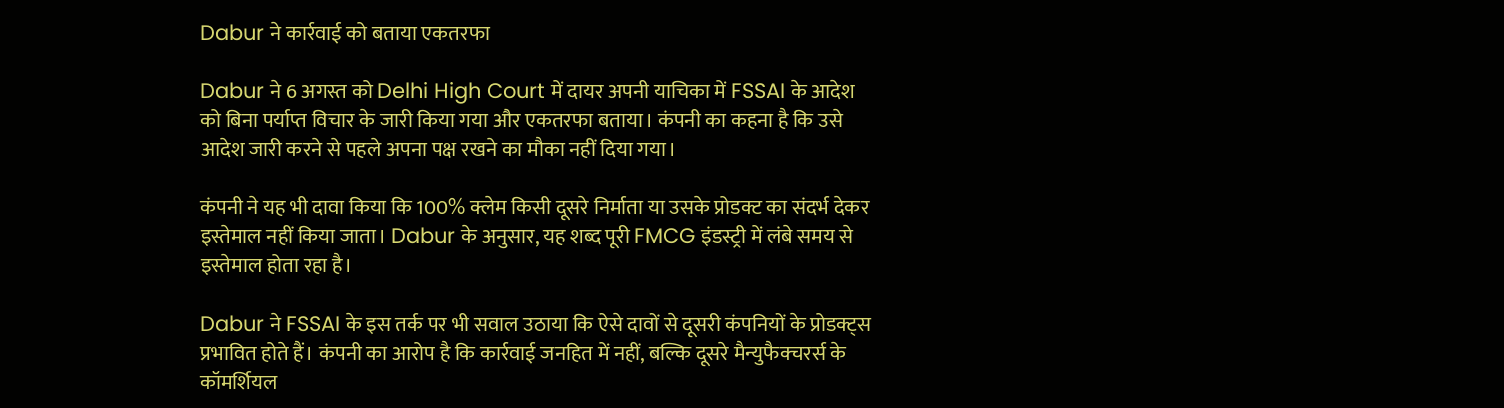Dabur ने कार्रवाई को बताया एकतरफा

Dabur ने 6 अगस्त को Delhi High Court में दायर अपनी याचिका में FSSAI के आदेश को बिना पर्याप्त विचार के जारी किया गया और एकतरफा बताया। कंपनी का कहना है कि उसे आदेश जारी करने से पहले अपना पक्ष रखने का मौका नहीं दिया गया।

कंपनी ने यह भी दावा किया कि 100% क्लेम किसी दूसरे निर्माता या उसके प्रोडक्ट का संदर्भ देकर इस्तेमाल नहीं किया जाता। Dabur के अनुसार, यह शब्द पूरी FMCG इंडस्ट्री में लंबे समय से इस्तेमाल होता रहा है।

Dabur ने FSSAI के इस तर्क पर भी सवाल उठाया कि ऐसे दावों से दूसरी कंपनियों के प्रोडक्ट्स प्रभावित होते हैं। कंपनी का आरोप है कि कार्रवाई जनहित में नहीं, बल्कि दूसरे मैन्युफैक्चरर्स के कॉमर्शियल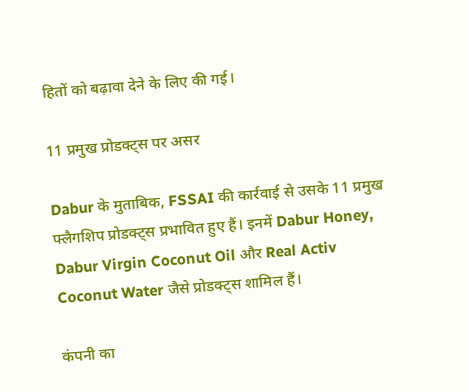हितों को बढ़ावा देने के लिए की गई।

11 प्रमुख प्रोडक्ट्स पर असर

Dabur के मुताबिक, FSSAI की कार्रवाई से उसके 11 प्रमुख फ्लैगशिप प्रोडक्ट्स प्रभावित हुए हैं। इनमें Dabur Honey, Dabur Virgin Coconut Oil और Real Activ Coconut Water जैसे प्रोडक्ट्स शामिल हैं।

कंपनी का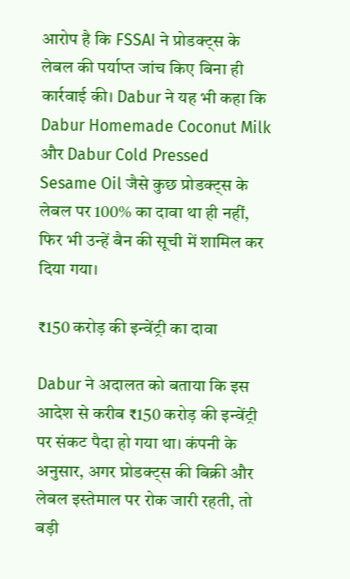आरोप है कि FSSAI ने प्रोडक्ट्स के लेबल की पर्याप्त जांच किए बिना ही कार्रवाई की। Dabur ने यह भी कहा कि Dabur Homemade Coconut Milk और Dabur Cold Pressed Sesame Oil जैसे कुछ प्रोडक्ट्स के लेबल पर 100% का दावा था ही नहीं, फिर भी उन्हें बैन की सूची में शामिल कर दिया गया।

₹150 करोड़ की इन्वेंट्री का दावा

Dabur ने अदालत को बताया कि इस आदेश से करीब ₹150 करोड़ की इन्वेंट्री पर संकट पैदा हो गया था। कंपनी के अनुसार, अगर प्रोडक्ट्स की बिक्री और लेबल इस्तेमाल पर रोक जारी रहती, तो बड़ी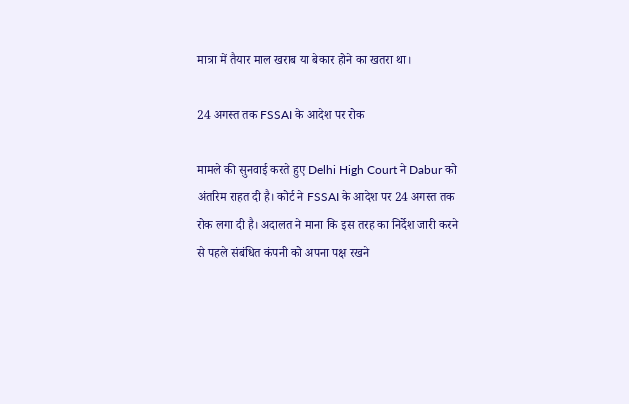मात्रा में तैयार माल खराब या बेकार होने का खतरा था।

24 अगस्त तक FSSAI के आदेश पर रोक

मामले की सुनवाई करते हुए Delhi High Court ने Dabur को अंतरिम राहत दी है। कोर्ट ने FSSAI के आदेश पर 24 अगस्त तक रोक लगा दी है। अदालत ने माना कि इस तरह का निर्देश जारी करने से पहले संबंधित कंपनी को अपना पक्ष रखने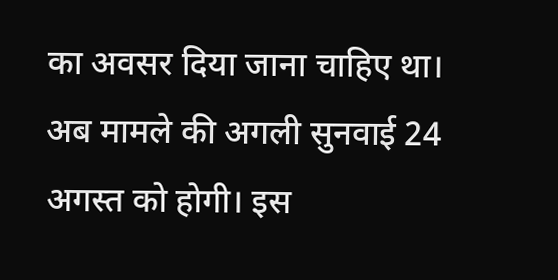का अवसर दिया जाना चाहिए था। अब मामले की अगली सुनवाई 24 अगस्त को होगी। इस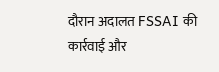दौरान अदालत FSSAI की कार्रवाई और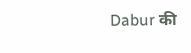Dabur की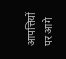आपत्तियों पर आगे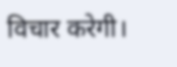विचार करेगी।